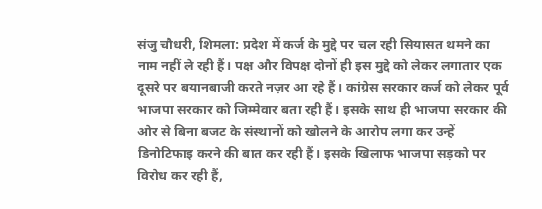संजु चौधरी, शिमला: प्रदेश में कर्ज के मुद्दे पर चल रही सियासत थमने का नाम नहीं ले रही हैं। पक्ष और विपक्ष दोनों ही इस मुद्दे को लेकर लगातार एक दूसरे पर बयानबाजी करते नज़र आ रहे हैं। कांग्रेस सरकार कर्ज को लेकर पूर्व भाजपा सरकार को जिम्मेवार बता रही हैं। इसके साथ ही भाजपा सरकार की ओर से बिना बजट के संस्थानों को खोलने के आरोप लगा कर उन्हें डिनोटिफाइ करने की बात कर रही हैं। इसके खिलाफ भाजपा सड़को पर विरोध कर रही हैं,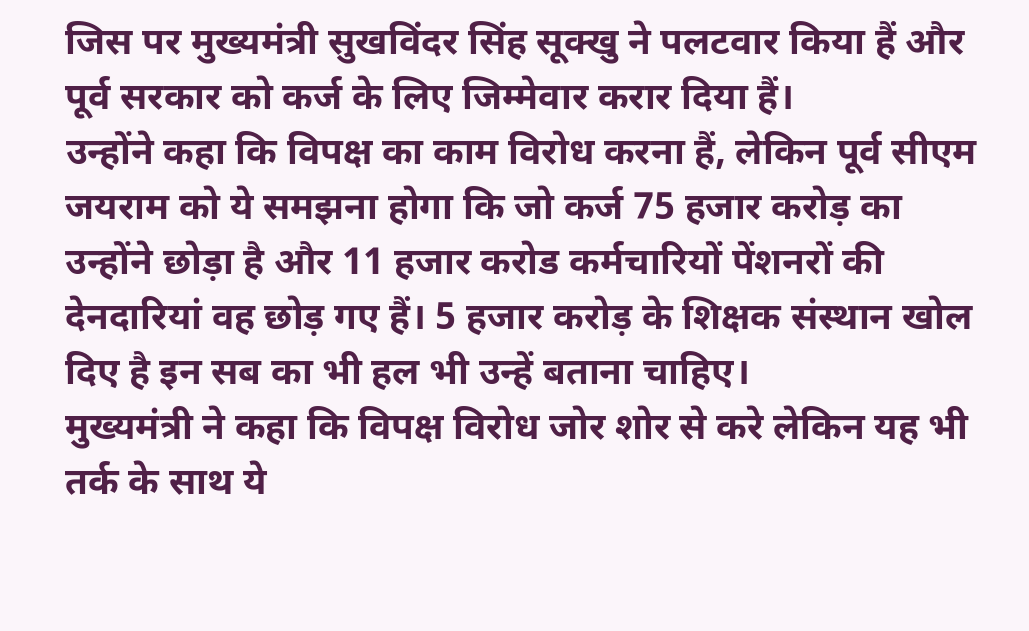जिस पर मुख्यमंत्री सुखविंदर सिंह सूक्खु ने पलटवार किया हैं और पूर्व सरकार को कर्ज के लिए जिम्मेवार करार दिया हैं।
उन्होंने कहा कि विपक्ष का काम विरोध करना हैं, लेकिन पूर्व सीएम जयराम को ये समझना होगा कि जो कर्ज 75 हजार करोड़ का उन्होंने छोड़ा है और 11 हजार करोड कर्मचारियों पेंशनरों की देनदारियां वह छोड़ गए हैं। 5 हजार करोड़ के शिक्षक संस्थान खोल दिए है इन सब का भी हल भी उन्हें बताना चाहिए।
मुख्यमंत्री ने कहा कि विपक्ष विरोध जोर शोर से करे लेकिन यह भी तर्क के साथ ये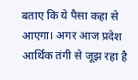बताए कि ये पैसा कहा से आएगा। अगर आज प्रदेश आर्थिक तंगी से जूझ रहा है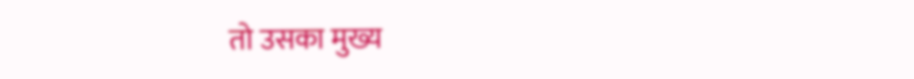तो उसका मुख्य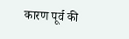कारण पूर्व की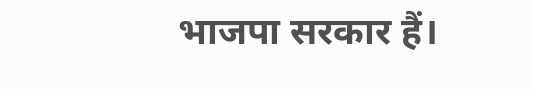भाजपा सरकार हैं।